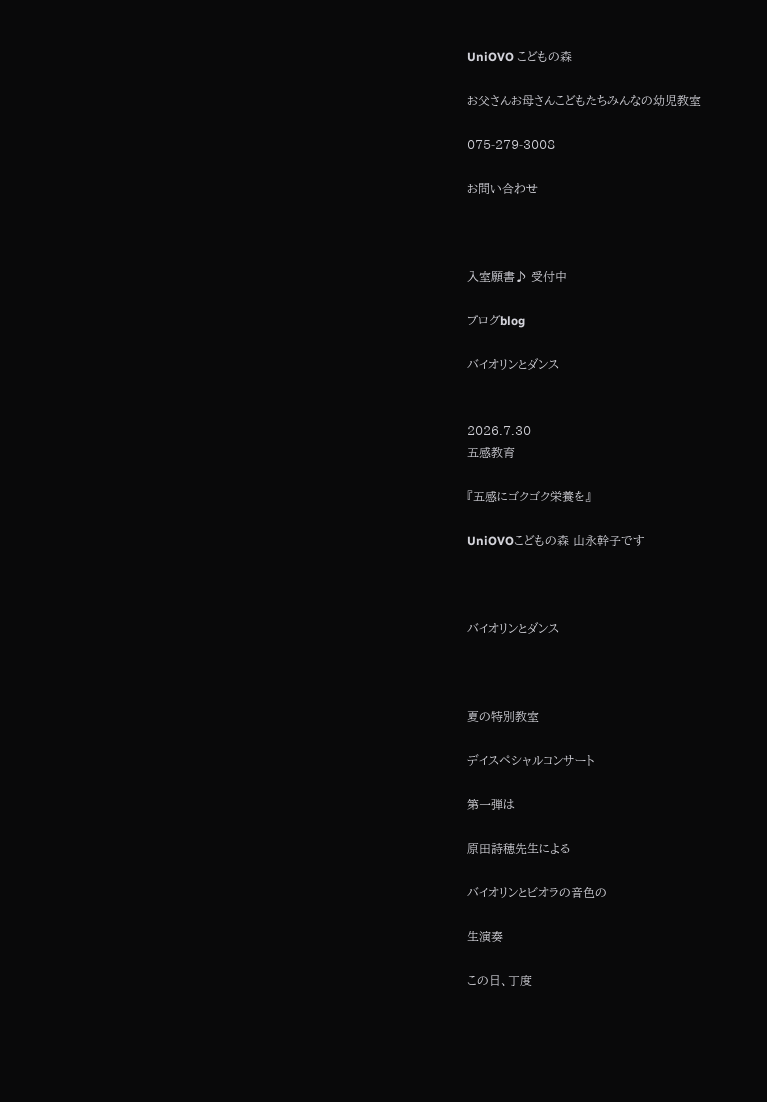UniOVO こどもの森

お父さんお母さんこどもたちみんなの幼児教室

075-279-3008

お問い合わせ



入室願書♪ 受付中

ブログblog

バイオリンとダンス


2026.7.30
五感教育

『五感にゴクゴク栄養を』

UniOVOこどもの森 山永幹子です



バイオリンとダンス



夏の特別教室

デイスペシャルコンサート

第一弾は

原田詩穂先生による

バイオリンとビオラの音色の

生演奏

この日、丁度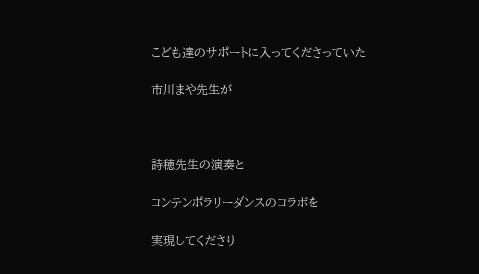こども達のサポートに入ってくださっていた

市川まや先生が



詩穂先生の演奏と

コンテンポラリーダンスのコラボを

実現してくださり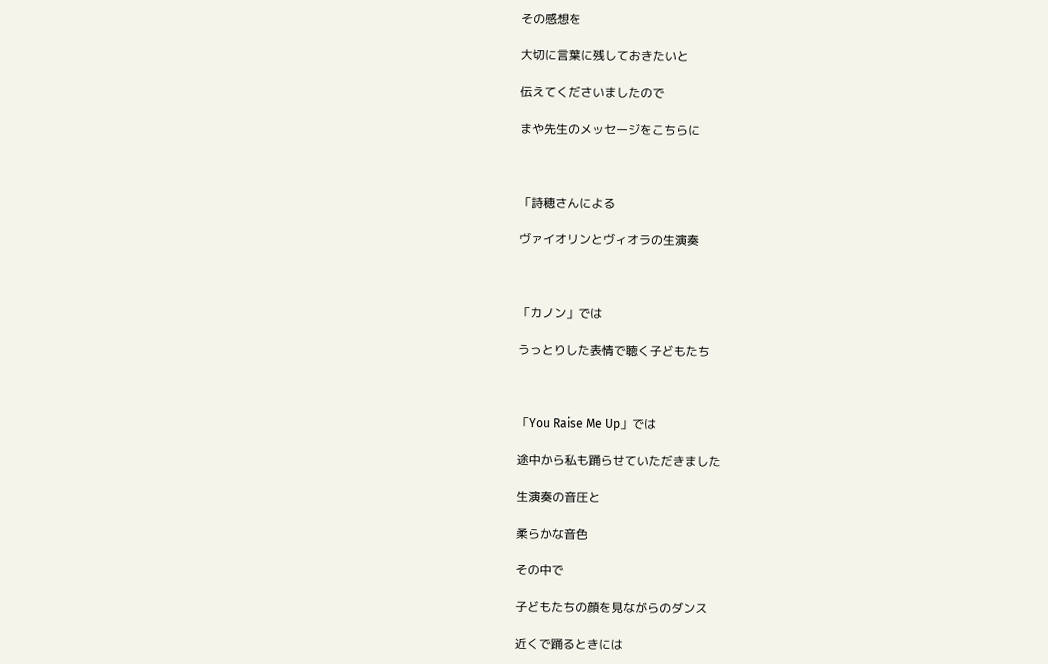その感想を

大切に言葉に残しておきたいと

伝えてくださいましたので

まや先生のメッセージをこちらに



「詩穂さんによる

ヴァイオリンとヴィオラの生演奏



「カノン」では

うっとりした表情で聴く子どもたち



「You Raise Me Up」では

途中から私も踊らせていただきました

生演奏の音圧と

柔らかな音色

その中で

子どもたちの顔を見ながらのダンス

近くで踊るときには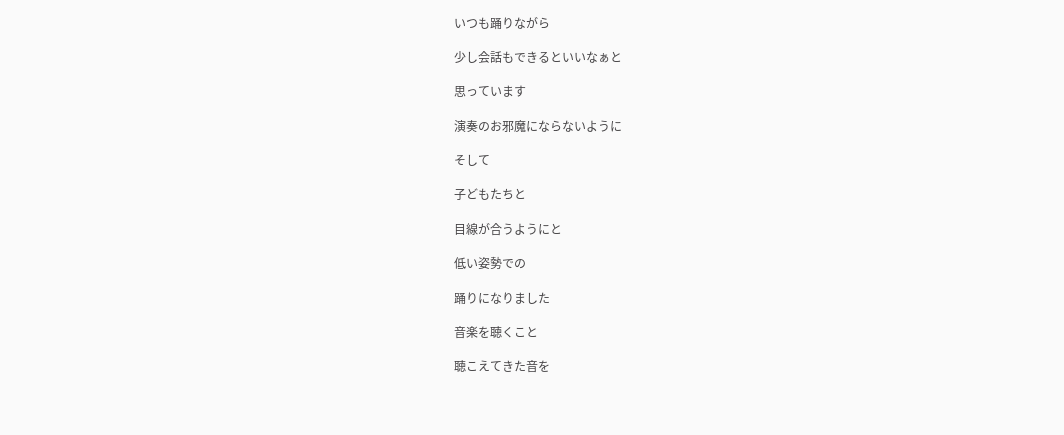いつも踊りながら

少し会話もできるといいなぁと

思っています

演奏のお邪魔にならないように

そして

子どもたちと

目線が合うようにと

低い姿勢での

踊りになりました

音楽を聴くこと

聴こえてきた音を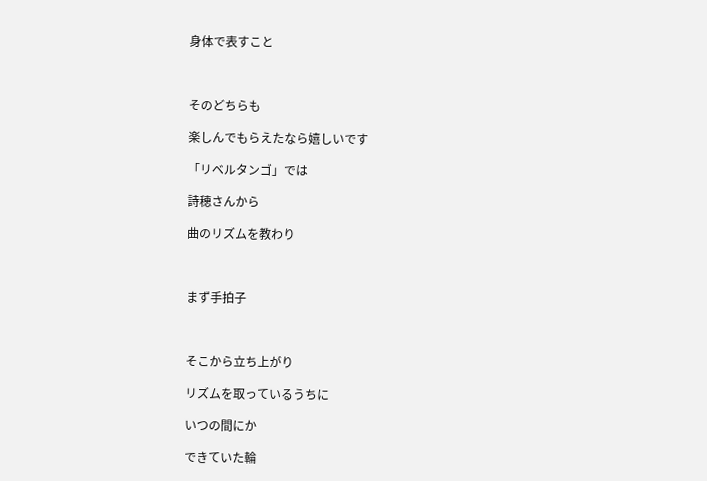身体で表すこと



そのどちらも

楽しんでもらえたなら嬉しいです

「リベルタンゴ」では

詩穂さんから

曲のリズムを教わり



まず手拍子



そこから立ち上がり

リズムを取っているうちに

いつの間にか

できていた輪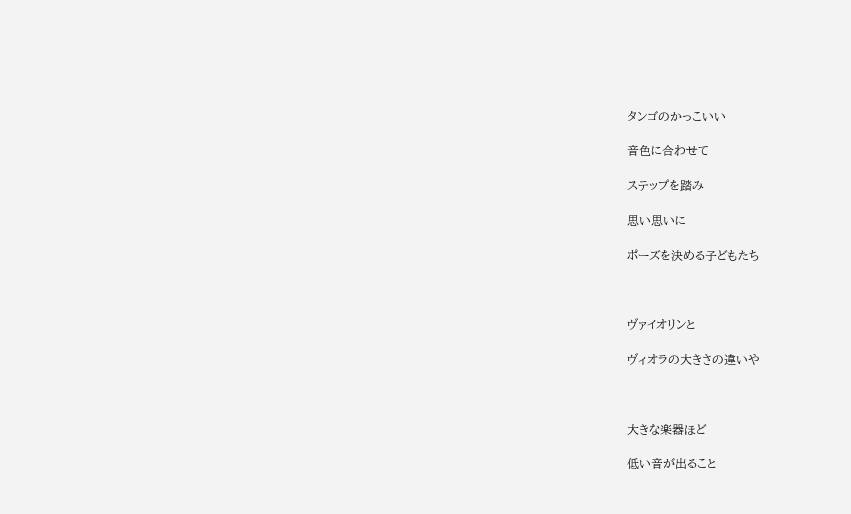タンゴのかっこいい

音色に合わせて

ステップを踏み

思い思いに

ポーズを決める子どもたち



ヴァイオリンと

ヴィオラの大きさの違いや



大きな楽器ほど

低い音が出ること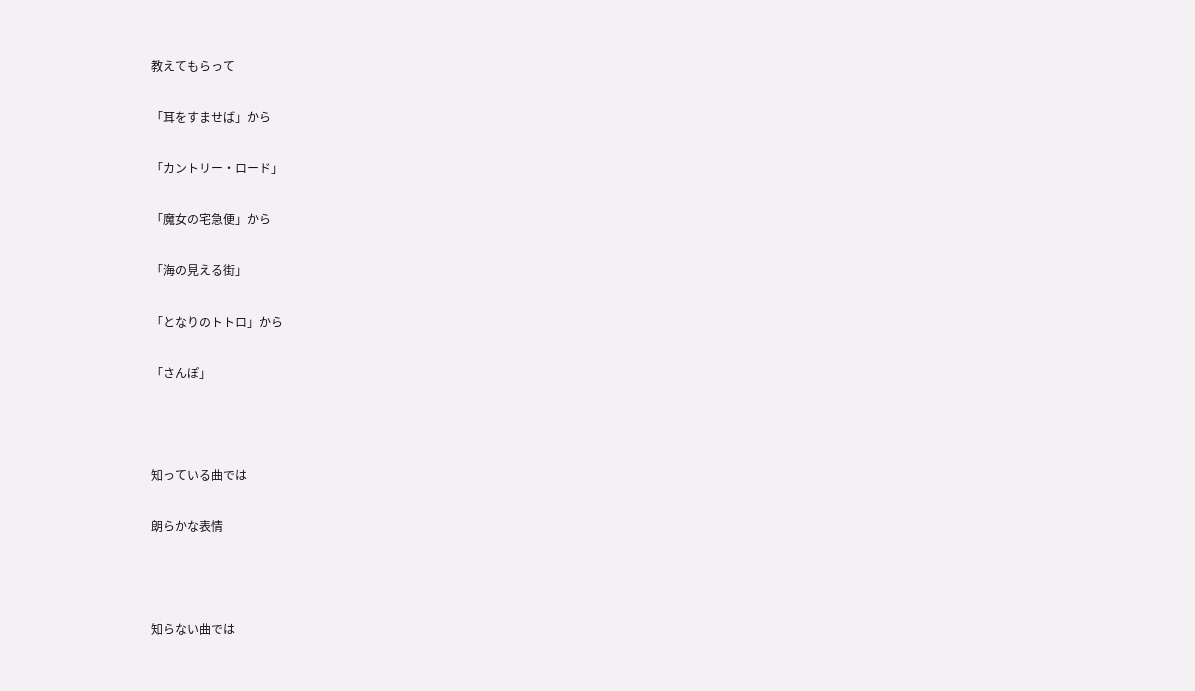教えてもらって

「耳をすませば」から

「カントリー・ロード」

「魔女の宅急便」から

「海の見える街」

「となりのトトロ」から

「さんぽ」



知っている曲では

朗らかな表情



知らない曲では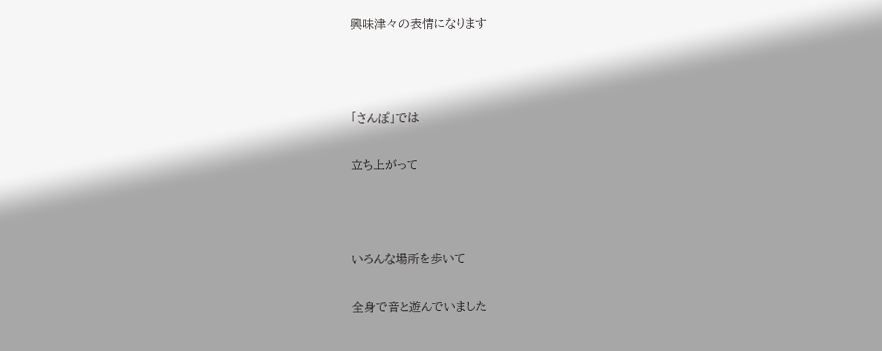興味津々の表情になります



「さんぽ」では

立ち上がって



いろんな場所を歩いて

全身で音と遊んでいました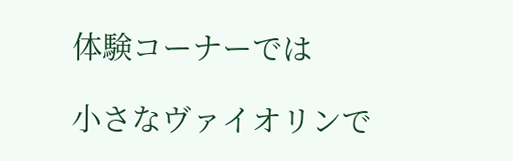体験コーナーでは

小さなヴァイオリンで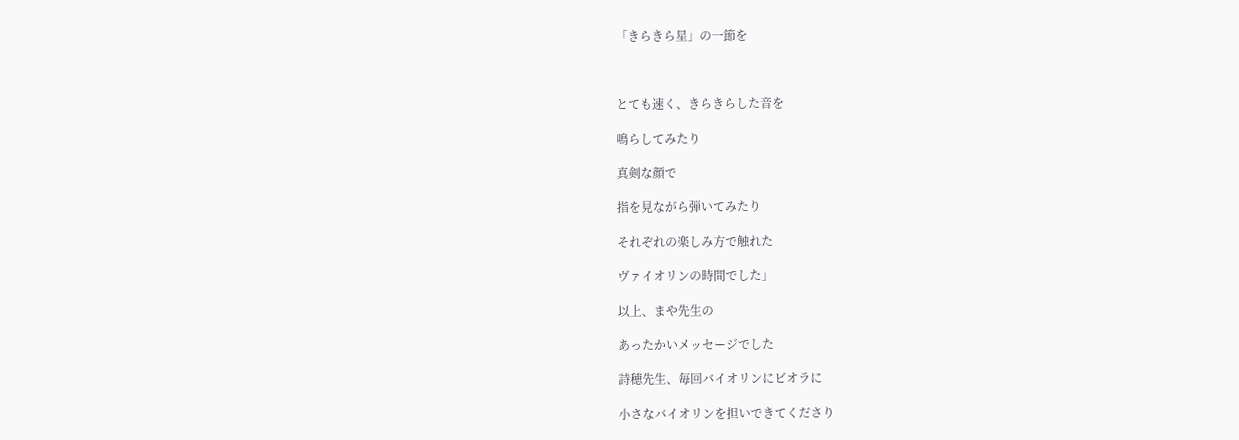「きらきら星」の一節を



とても速く、きらきらした音を

鳴らしてみたり

真剣な顔で

指を見ながら弾いてみたり

それぞれの楽しみ方で触れた

ヴァイオリンの時間でした」

以上、まや先生の

あったかいメッセージでした

詩穂先生、毎回バイオリンにビオラに

小さなバイオリンを担いできてくださり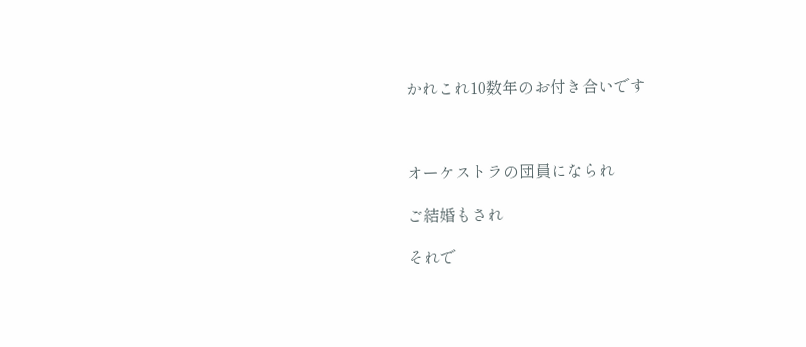かれこれ10数年のお付き合いです



オーケストラの団員になられ

ご結婚もされ

それで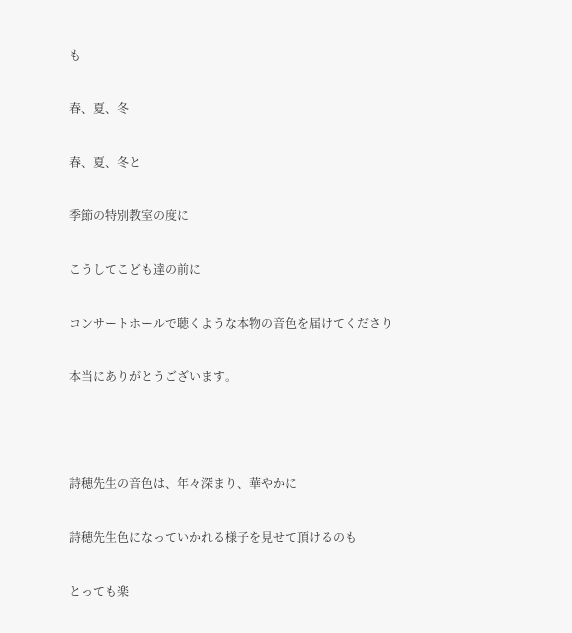も

春、夏、冬

春、夏、冬と

季節の特別教室の度に

こうしてこども達の前に

コンサートホールで聴くような本物の音色を届けてくださり

本当にありがとうございます。



詩穂先生の音色は、年々深まり、華やかに

詩穂先生色になっていかれる様子を見せて頂けるのも

とっても楽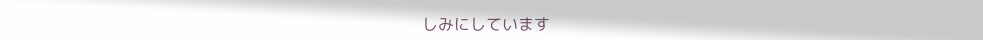しみにしています